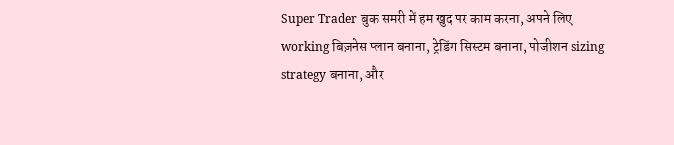Super Trader बुक समरी में हम खुद पर काम करना, अपने लिए working बिज़नेस प्लान बनाना, ट्रेडिंग सिस्टम बनाना, पोजीशन sizing strategy बनाना, और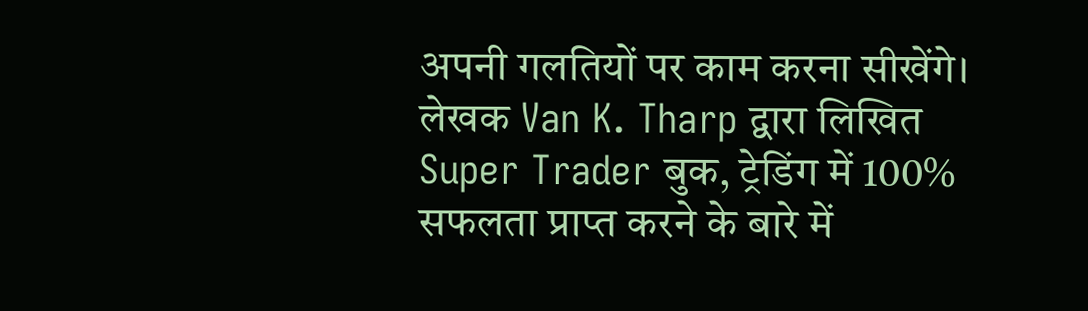अपनी गलतियों पर काम करना सीखेंगे।
लेखक Van K. Tharp द्वारा लिखित Super Trader बुक, ट्रेडिंग में 100% सफलता प्राप्त करने के बारे में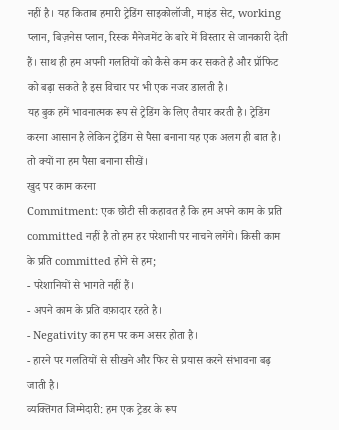नहीं है। यह किताब हमारी ट्रेडिंग साइकोलॉजी, माइंड सेट, working प्लान, बिज़नेस प्लान, रिस्क मैनेजमेंट के बारे में विस्तार से जानकारी देती हैं। साथ ही हम अपनी गलतियों को कैसे कम कर सकते है और प्रॉफिट को बढ़ा सकते है इस विचार पर भी एक नजर डालती है।
यह बुक हमें भावनात्मक रूप से ट्रेडिंग के लिए तैयार करती है। ट्रेडिंग करना आसान है लेकिन ट्रेडिंग से पैसा बनाना यह एक अलग ही बात है। तो क्यों ना हम पैसा बनाना सीखें।
खुद पर काम करना
Commitment: एक छोटी सी कहावत है कि हम अपने काम के प्रति committed नहीं है तो हम हर परेशानी पर नाचने लगेंगे। किसी काम के प्रति committed होने से हम;
- परेशानियों से भागते नहीं हैं।
- अपने काम के प्रति वफ़ादार रहते है।
- Negativity का हम पर कम असर होता है।
- हारने पर गलतियों से सीखने और फिर से प्रयास करने संभावना बढ़ जाती है।
व्यक्तिगत जिम्मेदारी: हम एक ट्रेडर के रूप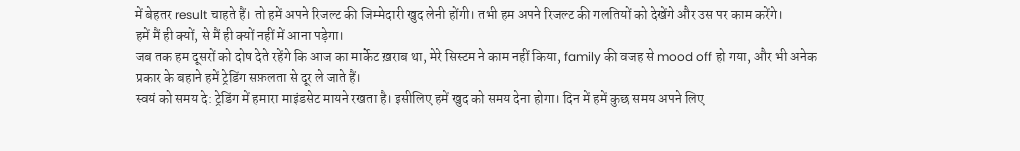में बेहतर result चाहते हैं। तो हमें अपने रिजल्ट की जिम्मेदारी खुद लेनी होंगी। तभी हम अपने रिजल्ट की गलतियों को देखेंगे और उस पर काम करेंगे।
हमें मैं ही क्यों, से मैं ही क्यों नहीं में आना पड़ेगा।
जब तक हम दूसरों को दोष देते रहेंगे कि आज का मार्केट ख़राब था, मेरे सिस्टम ने काम नहीं किया, family की वजह से mood off हो गया, और भी अनेक प्रकार के बहाने हमें ट्रेडिंग सफ़लता से दूर ले जाते हैं।
स्वयं को समय दे: ट्रेडिंग में हमारा माइंडसेट मायने रखता है। इसीलिए हमें खुद को समय देना होगा। दिन में हमें कुछ समय अपने लिए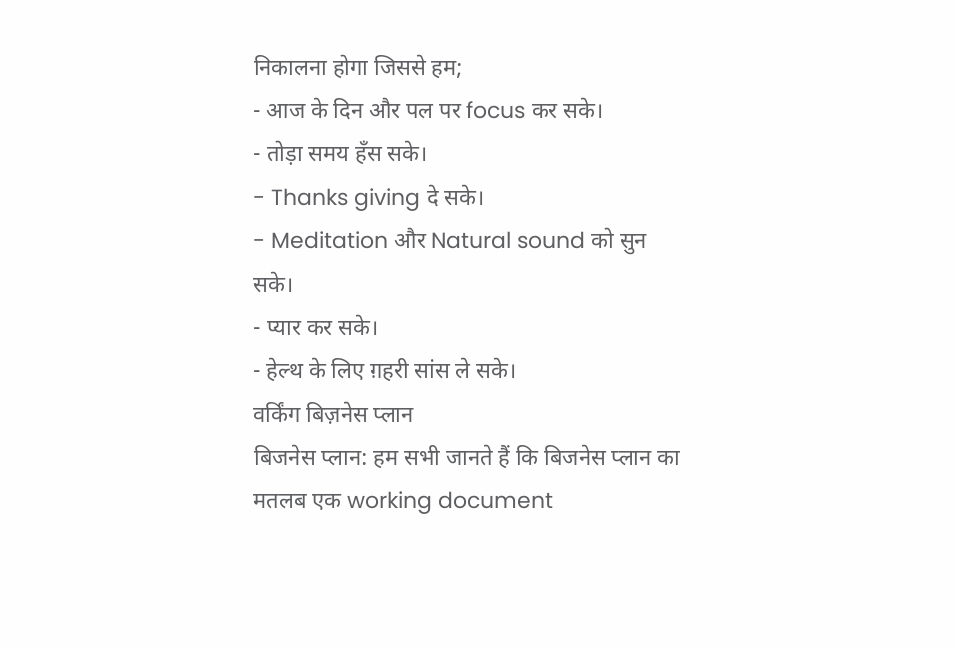निकालना होगा जिससे हम;
- आज के दिन और पल पर focus कर सके।
- तोड़ा समय हँस सके।
- Thanks giving दे सके।
- Meditation और Natural sound को सुन सके।
- प्यार कर सके।
- हेल्थ के लिए ग़हरी सांस ले सके।
वर्किंग बिज़नेस प्लान
बिजनेस प्लान: हम सभी जानते हैं कि बिजनेस प्लान का मतलब एक working document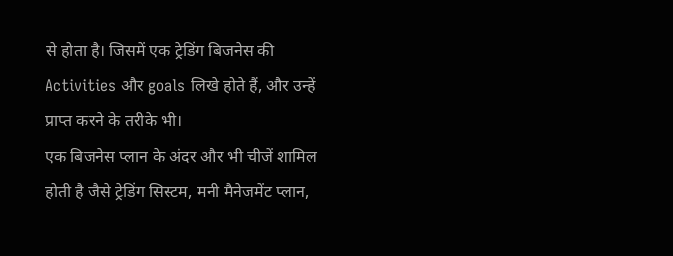से होता है। जिसमें एक ट्रेडिंग बिजनेस की Activities और goals लिखे होते हैं, और उन्हें प्राप्त करने के तरीके भी।
एक बिजनेस प्लान के अंदर और भी चीजें शामिल होती है जैसे ट्रेडिंग सिस्टम, मनी मैनेजमेंट प्लान,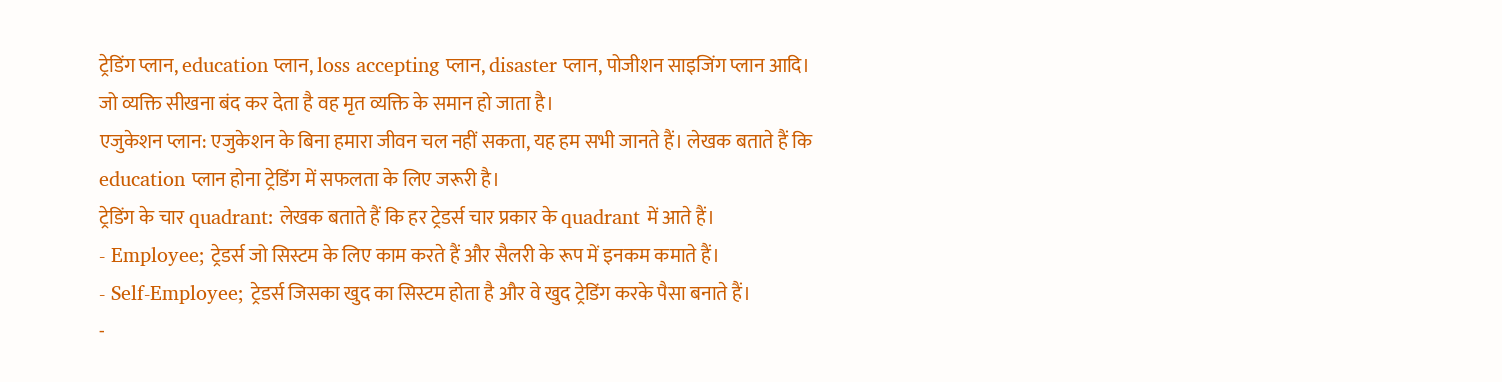ट्रेडिंग प्लान, education प्लान, loss accepting प्लान, disaster प्लान, पोजीशन साइजिंग प्लान आदि।
जो व्यक्ति सीखना बंद कर देता है वह मृत व्यक्ति के समान हो जाता है।
एजुकेशन प्लान: एजुकेशन के बिना हमारा जीवन चल नहीं सकता, यह हम सभी जानते हैं। लेखक बताते हैं कि education प्लान होना ट्रेडिंग में सफलता के लिए जरूरी है।
ट्रेडिंग के चार quadrant: लेखक बताते हैं कि हर ट्रेडर्स चार प्रकार के quadrant में आते हैं।
- Employee; ट्रेडर्स जो सिस्टम के लिए काम करते हैं और सैलरी के रूप में इनकम कमाते हैं।
- Self-Employee; ट्रेडर्स जिसका खुद का सिस्टम होता है और वे खुद ट्रेडिंग करके पैसा बनाते हैं।
-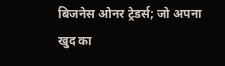बिजनेस ओनर ट्रेडर्स; जो अपना खुद का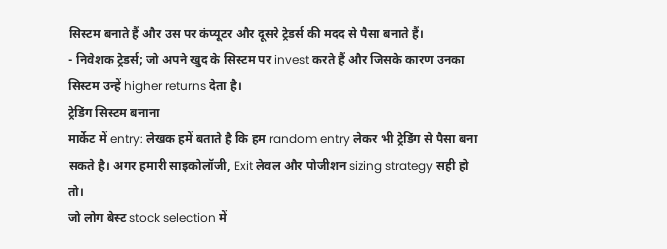सिस्टम बनाते हैं और उस पर कंप्यूटर और दूसरे ट्रेडर्स की मदद से पैसा बनाते हैं।
- निवेशक ट्रेडर्स; जो अपने खुद के सिस्टम पर invest करते हैं और जिसके कारण उनका सिस्टम उन्हें higher returns देता है।
ट्रेडिंग सिस्टम बनाना
मार्केट में entry: लेखक हमें बताते है कि हम random entry लेकर भी ट्रेडिंग से पैसा बना सकते है। अगर हमारी साइकोलॉजी, Exit लेवल और पोजीशन sizing strategy सही हो तो।
जो लोग बेस्ट stock selection में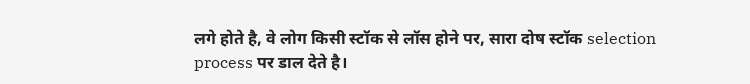लगे होते है, वे लोग किसी स्टॉक से लॉस होने पर, सारा दोष स्टॉक selection process पर डाल देते है।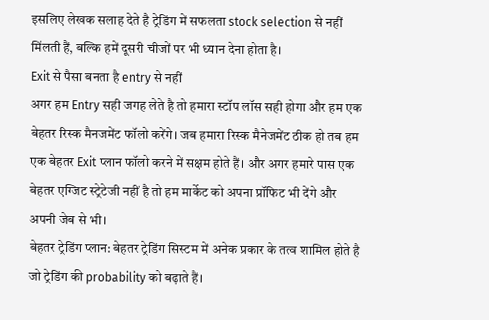इसलिए लेखक सलाह देते है ट्रेडिंग में सफलता stock selection से नहीं मिंलती हैं, बल्कि हमें दूसरी चीजों पर भी ध्यान देना होता है।
Exit से पैसा बनता है entry से नहीं
अगर हम Entry सही जगह लेते है तो हमारा स्टॉप लॉस सही होगा और हम एक बेहतर रिस्क मैनजमेंट फॉलो करेंगे। जब हमारा रिस्क मैनेजमेंट ठीक हो तब हम एक बेहतर Exit प्लान फॉलो करने में सक्षम होते हैं। और अगर हमारे पास एक बेहतर एग्जिट स्ट्रेटेजी नहीं है तो हम मार्केट को अपना प्रॉफिट भी देंगे और अपनी जेब से भी।
बेहतर ट्रेडिंग प्लान: बेहतर ट्रेडिंग सिस्टम में अनेक प्रकार के तत्व शामिल होते है जो ट्रेडिंग की probability को बढ़ाते हैं।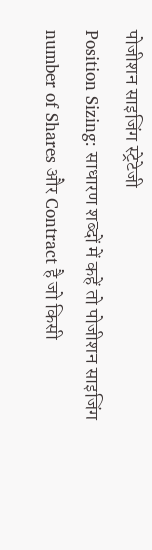पोजीशन साइजिंग स्ट्रेटेजी
Position Sizing: साधारण शब्दों में कहें तो पोजीशन साइजिंग number of Shares और Contract है जो किसी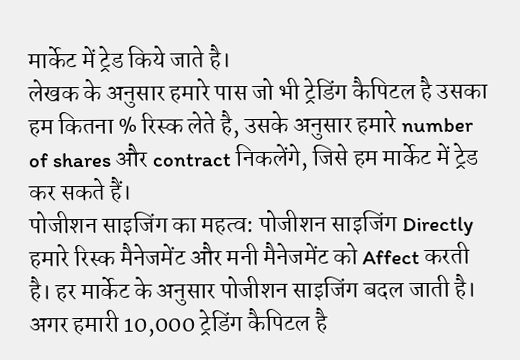मार्केट में ट्रेड किये जाते है।
लेखक के अनुसार हमारे पास जो भी ट्रेडिंग कैपिटल है उसका हम कितना % रिस्क लेते है, उसके अनुसार हमारे number of shares और contract निकलेंगे, जिसे हम मार्केट में ट्रेड कर सकते हैं।
पोजीशन साइजिंग का महत्व: पोजीशन साइजिंग Directly हमारे रिस्क मैनेजमेंट और मनी मैनेजमेंट को Affect करती है। हर मार्केट के अनुसार पोजीशन साइजिंग बदल जाती है।
अगर हमारी 10,000 ट्रेडिंग कैपिटल है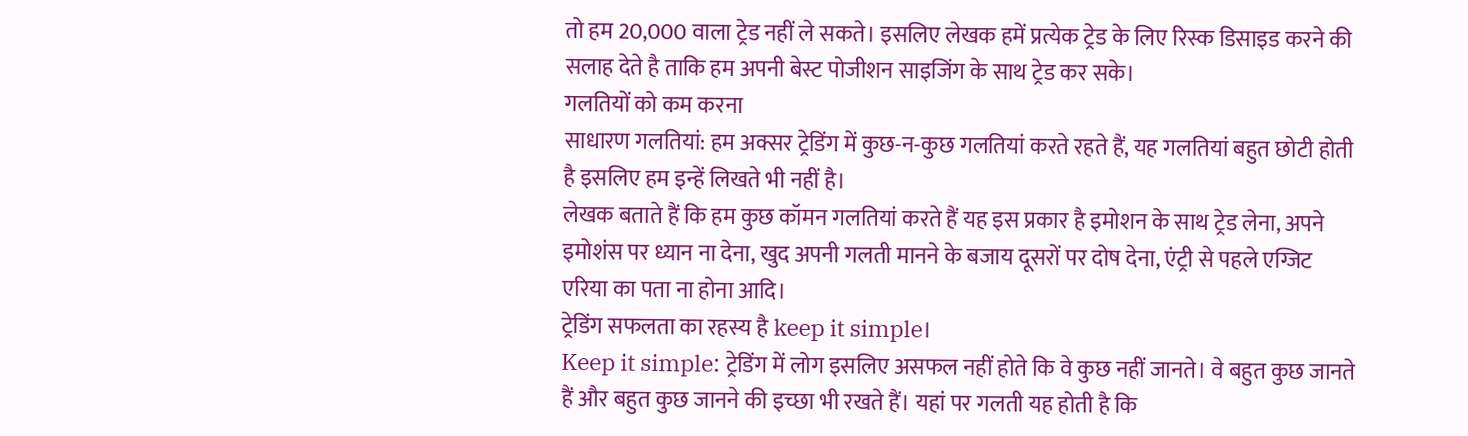तो हम 20,000 वाला ट्रेड नहीं ले सकते। इसलिए लेखक हमें प्रत्येक ट्रेड के लिए रिस्क डिसाइड करने की सलाह देते है ताकि हम अपनी बेस्ट पोजीशन साइजिंग के साथ ट्रेड कर सके।
गलतियों को कम करना
साधारण गलतियां: हम अक्सर ट्रेडिंग में कुछ-न-कुछ गलतियां करते रहते हैं, यह गलतियां बहुत छोटी होती है इसलिए हम इन्हें लिखते भी नहीं है।
लेखक बताते हैं कि हम कुछ कॉमन गलतियां करते हैं यह इस प्रकार है इमोशन के साथ ट्रेड लेना, अपने इमोशंस पर ध्यान ना देना, खुद अपनी गलती मानने के बजाय दूसरों पर दोष देना, एंट्री से पहले एग्जिट एरिया का पता ना होना आदि।
ट्रेडिंग सफलता का रहस्य है keep it simple।
Keep it simple: ट्रेडिंग में लोग इसलिए असफल नहीं होते कि वे कुछ नहीं जानते। वे बहुत कुछ जानते हैं और बहुत कुछ जानने की इच्छा भी रखते हैं। यहां पर गलती यह होती है कि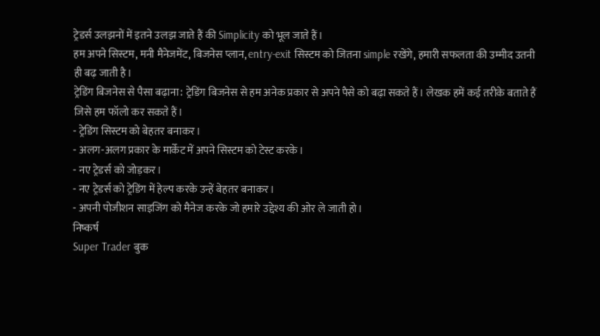ट्रेडर्स उलझनों में इतने उलझ जाते हैं की Simplicity को भूल जाते हैं।
हम अपने सिस्टम, मनी मैनेजमेंट, बिजनेस प्लान, entry-exit सिस्टम को जितना simple रखेंगे, हमारी सफलता की उम्मीद उतनी ही बढ़ जाती है।
ट्रेडिंग बिजनेस से पैसा बढ़ाना: ट्रेडिंग बिजनेस से हम अनेक प्रकार से अपने पैसे को बढ़ा सकते हैं। लेखक हमें कई तरीके बताते हैं जिसे हम फॉलो कर सकते हैं।
- ट्रेडिंग सिस्टम को बेहतर बनाकर।
- अलग-अलग प्रकार के मार्केट में अपने सिस्टम को टेस्ट करके।
- नए ट्रेडर्स को जोड़कर।
- नए ट्रेडर्स को ट्रेडिंग में हेल्प करके उन्हें बेहतर बनाकर।
- अपनी पोजीशन साइजिंग को मैनेज करके जो हमारे उद्देश्य की ओर ले जाती हो।
निष्कर्ष
Super Trader बुक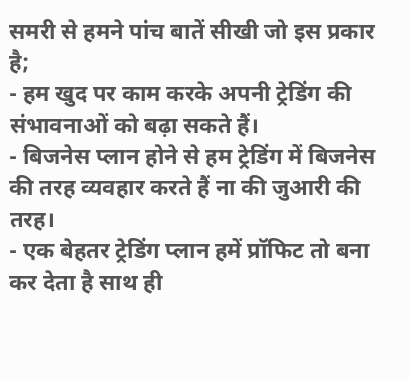समरी से हमने पांच बातें सीखी जो इस प्रकार है;
- हम खुद पर काम करके अपनी ट्रेडिंग की संभावनाओं को बढ़ा सकते हैं।
- बिजनेस प्लान होने से हम ट्रेडिंग में बिजनेस की तरह व्यवहार करते हैं ना की जुआरी की तरह।
- एक बेहतर ट्रेडिंग प्लान हमें प्रॉफिट तो बना कर देता है साथ ही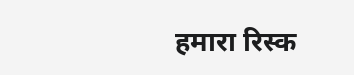हमारा रिस्क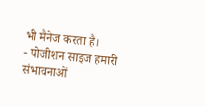भी मैनेज करता है।
- पोजीशन साइज हमारी संभावनाओं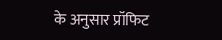के अनुसार प्रॉफिट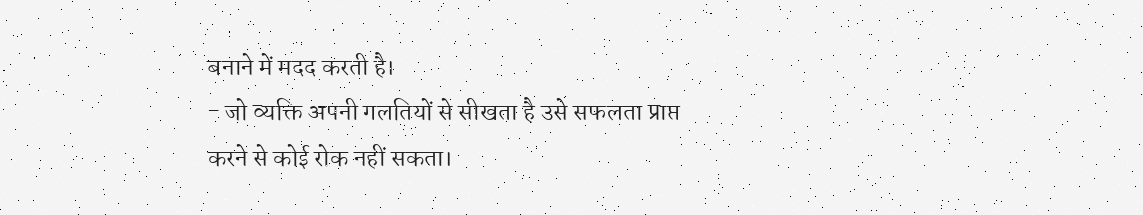बनाने में मदद करती है।
- जो व्यक्ति अपनी गलतियों से सीखता है उसे सफलता प्राप्त करने से कोई रोक नहीं सकता।